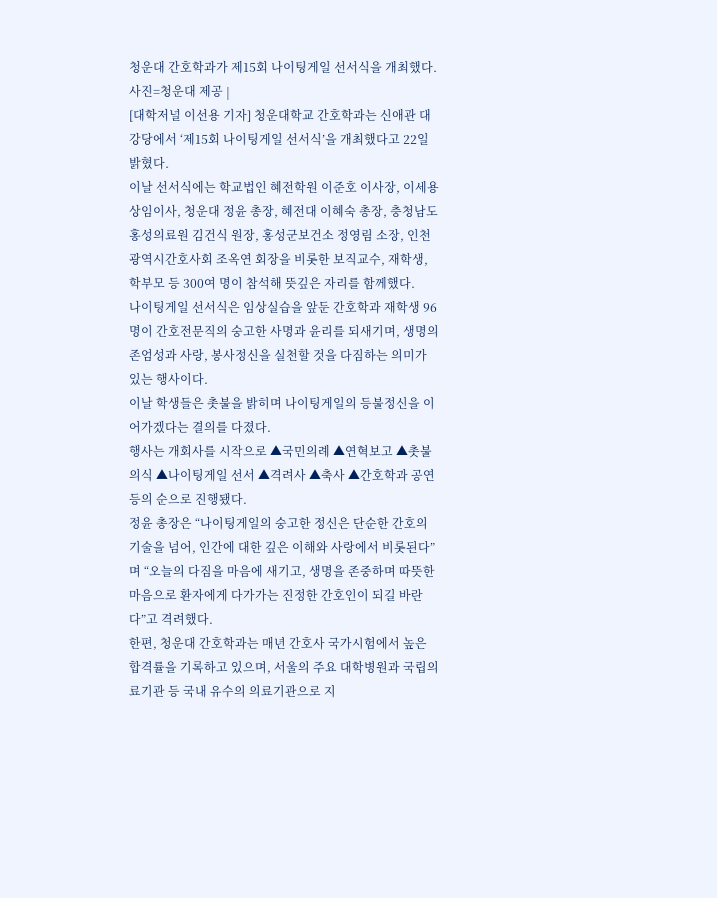청운대 간호학과가 제15회 나이팅게일 선서식을 개최했다. 사진=청운대 제공 |
[대학저널 이선용 기자] 청운대학교 간호학과는 신애관 대강당에서 ‘제15회 나이팅게일 선서식’을 개최했다고 22일 밝혔다.
이날 선서식에는 학교법인 혜전학원 이준호 이사장, 이세용 상임이사, 청운대 정윤 총장, 혜전대 이혜숙 총장, 충청남도 홍성의료원 김건식 원장, 홍성군보건소 정영림 소장, 인천광역시간호사회 조옥연 회장을 비롯한 보직교수, 재학생, 학부모 등 300여 명이 참석해 뜻깊은 자리를 함께했다.
나이팅게일 선서식은 임상실습을 앞둔 간호학과 재학생 96명이 간호전문직의 숭고한 사명과 윤리를 되새기며, 생명의 존엄성과 사랑, 봉사정신을 실천할 것을 다짐하는 의미가 있는 행사이다.
이날 학생들은 촛불을 밝히며 나이팅게일의 등불정신을 이어가겠다는 결의를 다졌다.
행사는 개회사를 시작으로 ▲국민의례 ▲연혁보고 ▲촛불의식 ▲나이팅게일 선서 ▲격려사 ▲축사 ▲간호학과 공연 등의 순으로 진행됐다.
정윤 총장은 “나이팅게일의 숭고한 정신은 단순한 간호의 기술을 넘어, 인간에 대한 깊은 이해와 사랑에서 비롯된다”며 “오늘의 다짐을 마음에 새기고, 생명을 존중하며 따뜻한 마음으로 환자에게 다가가는 진정한 간호인이 되길 바란다”고 격려했다.
한편, 청운대 간호학과는 매년 간호사 국가시험에서 높은 합격률을 기록하고 있으며, 서울의 주요 대학병원과 국립의료기관 등 국내 유수의 의료기관으로 지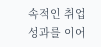속적인 취업 성과를 이어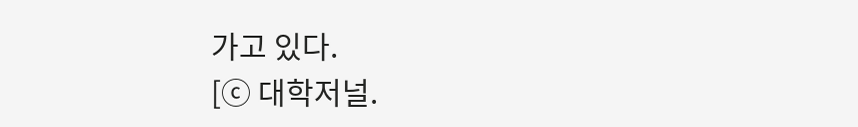가고 있다.
[ⓒ 대학저널.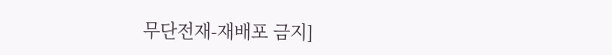무단전재-재배포 금지]